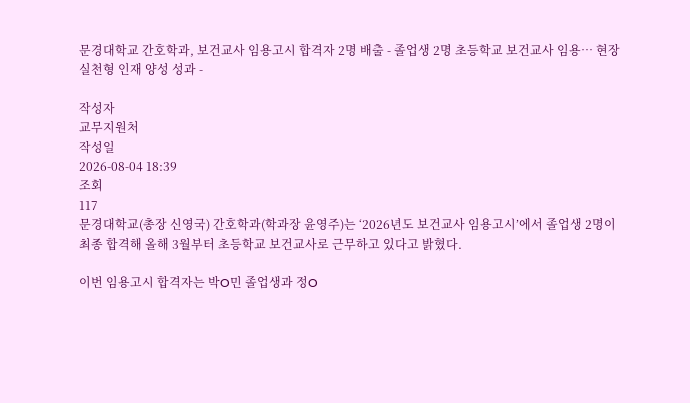문경대학교 간호학과, 보건교사 임용고시 합격자 2명 배출 - 졸업생 2명 초등학교 보건교사 임용… 현장실천형 인재 양성 성과 -

작성자
교무지원처
작성일
2026-08-04 18:39
조회
117
문경대학교(총장 신영국) 간호학과(학과장 윤영주)는 ‘2026년도 보건교사 임용고시’에서 졸업생 2명이 최종 합격해 올해 3월부터 초등학교 보건교사로 근무하고 있다고 밝혔다.

이번 임용고시 합격자는 박O민 졸업생과 정O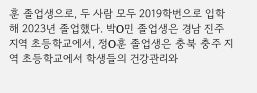훈 졸업생으로, 두 사람 모두 2019학번으로 입학해 2023년 졸업했다. 박O민 졸업생은 경남 진주 지역 초등학교에서, 정O훈 졸업생은 충북 충주 지역 초등학교에서 학생들의 건강관리와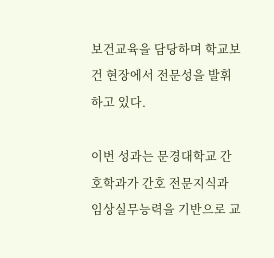보건교육을 담당하며 학교보건 현장에서 전문성을 발휘하고 있다.

이번 성과는 문경대학교 간호학과가 간호 전문지식과 임상실무능력을 기반으로 교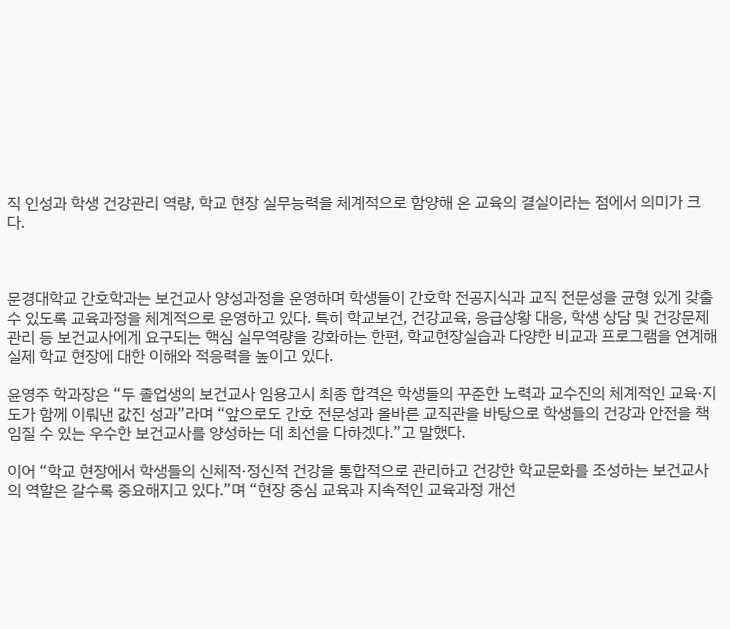직 인성과 학생 건강관리 역량, 학교 현장 실무능력을 체계적으로 함양해 온 교육의 결실이라는 점에서 의미가 크다.



문경대학교 간호학과는 보건교사 양성과정을 운영하며 학생들이 간호학 전공지식과 교직 전문성을 균형 있게 갖출 수 있도록 교육과정을 체계적으로 운영하고 있다. 특히 학교보건, 건강교육, 응급상황 대응, 학생 상담 및 건강문제 관리 등 보건교사에게 요구되는 핵심 실무역량을 강화하는 한편, 학교현장실습과 다양한 비교과 프로그램을 연계해 실제 학교 현장에 대한 이해와 적응력을 높이고 있다.

윤영주 학과장은 “두 졸업생의 보건교사 임용고시 최종 합격은 학생들의 꾸준한 노력과 교수진의 체계적인 교육·지도가 함께 이뤄낸 값진 성과”라며 “앞으로도 간호 전문성과 올바른 교직관을 바탕으로 학생들의 건강과 안전을 책임질 수 있는 우수한 보건교사를 양성하는 데 최선을 다하겠다.”고 말했다.

이어 “학교 현장에서 학생들의 신체적·정신적 건강을 통합적으로 관리하고 건강한 학교문화를 조성하는 보건교사의 역할은 갈수록 중요해지고 있다.”며 “현장 중심 교육과 지속적인 교육과정 개선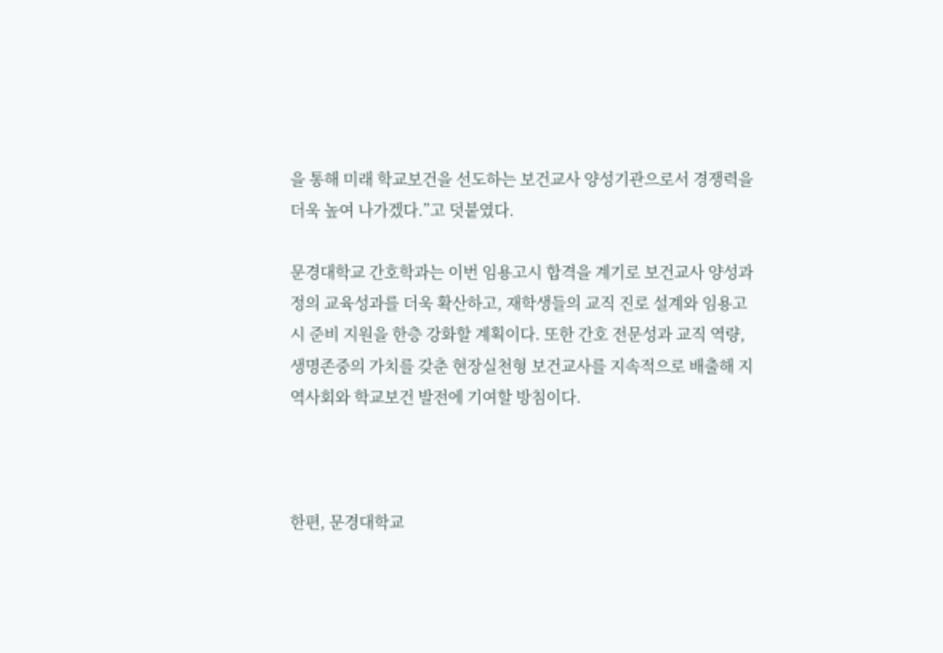을 통해 미래 학교보건을 선도하는 보건교사 양성기관으로서 경쟁력을 더욱 높여 나가겠다.”고 덧붙였다.

문경대학교 간호학과는 이번 임용고시 합격을 계기로 보건교사 양성과정의 교육성과를 더욱 확산하고, 재학생들의 교직 진로 설계와 임용고시 준비 지원을 한층 강화할 계획이다. 또한 간호 전문성과 교직 역량, 생명존중의 가치를 갖춘 현장실천형 보건교사를 지속적으로 배출해 지역사회와 학교보건 발전에 기여할 방침이다.



한편, 문경대학교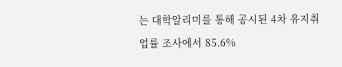는 대학알리미를 통해 공시된 4차 유지취업률 조사에서 85.6%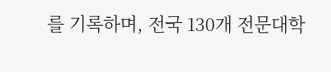를 기록하며, 전국 130개 전문대학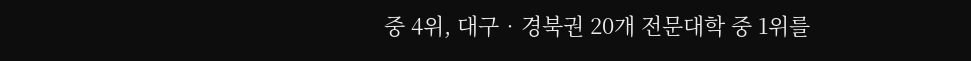중 4위, 대구‧경북권 20개 전문대학 중 1위를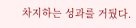차지하는 성과를 거뒀다.